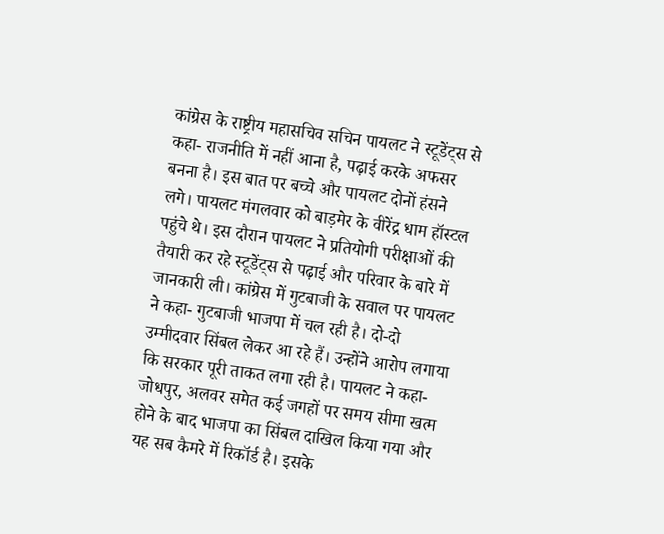कांग्रेस के राष्ट्रीय महासचिव सचिन पायलट ने स्टूडेंट्स से कहा- राजनीति में नहीं आना है, पढ़ाई करके अफसर बनना है। इस बात पर बच्चे और पायलट दोनों हंसने लगे। पायलट मंगलवार को बाड़मेर के वीरेंद्र धाम हॉस्टल पहुंचे थे। इस दौरान पायलट ने प्रतियोगी परीक्षाओं की तैयारी कर रहे स्टूडेंट्स से पढ़ाई और परिवार के बारे में जानकारी ली। कांग्रेस में गुटबाजी के सवाल पर पायलट ने कहा- गुटबाजी भाजपा में चल रही है। दो-दो उम्मीदवार सिंबल लेकर आ रहे हैं। उन्होंने आरोप लगाया कि सरकार पूरी ताकत लगा रही है। पायलट ने कहा- जोधपुर, अलवर समेत कई जगहों पर समय सीमा खत्म होने के बाद भाजपा का सिंबल दाखिल किया गया और यह सब कैमरे में रिकॉर्ड है। इसके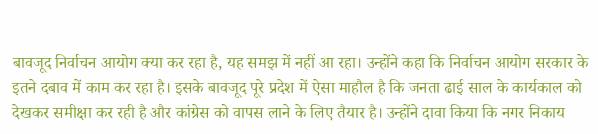बावजूद निर्वाचन आयोग क्या कर रहा है, यह समझ में नहीं आ रहा। उन्होंने कहा कि निर्वाचन आयोग सरकार के इतने दबाव में काम कर रहा है। इसके बावजूद पूरे प्रदेश में ऐसा माहौल है कि जनता ढाई साल के कार्यकाल को देखकर समीक्षा कर रही है और कांग्रेस को वापस लाने के लिए तैयार है। उन्होंने दावा किया कि नगर निकाय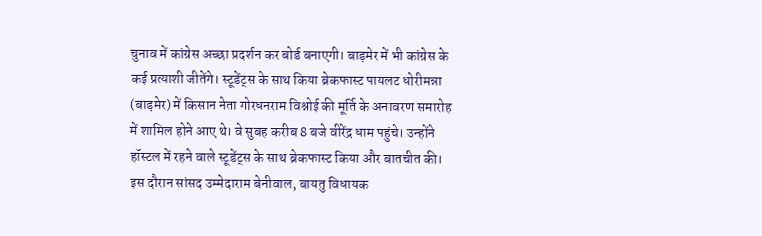चुनाव में कांग्रेस अच्छा प्रदर्शन कर बोर्ड बनाएगी। बाड़मेर में भी कांग्रेस के कई प्रत्याशी जीतेंगे। स्टूडेंट्स के साथ किया ब्रेकफास्ट पायलट धोरीमन्ना (बाड़मेर) में किसान नेता गोरधनराम विश्नोई की मूर्ति के अनावरण समारोह में शामिल होने आए थे। वे सुबह करीब 8 बजे वीरेंद्र धाम पहुंचे। उन्होंने हॉस्टल में रहने वाले स्टूडेंट्स के साथ ब्रेकफास्ट किया और बातचीत की। इस दौरान सांसद उम्मेदाराम बेनीवाल, बायतु विधायक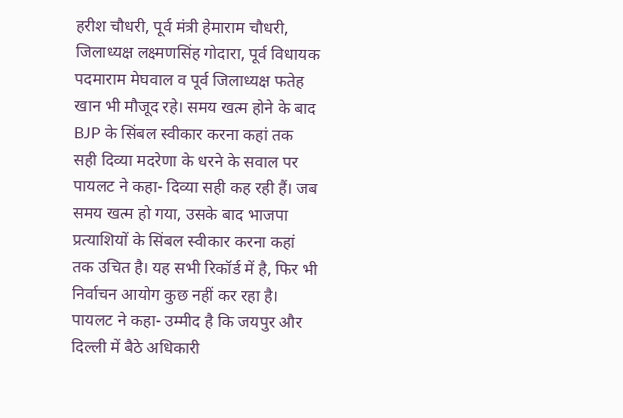हरीश चौधरी, पूर्व मंत्री हेमाराम चौधरी, जिलाध्यक्ष लक्ष्मणसिंह गोदारा, पूर्व विधायक पदमाराम मेघवाल व पूर्व जिलाध्यक्ष फतेह खान भी मौजूद रहे। समय खत्म होने के बाद BJP के सिंबल स्वीकार करना कहां तक सही दिव्या मदरेणा के धरने के सवाल पर पायलट ने कहा- दिव्या सही कह रही हैं। जब समय खत्म हो गया, उसके बाद भाजपा प्रत्याशियों के सिंबल स्वीकार करना कहां तक उचित है। यह सभी रिकॉर्ड में है, फिर भी निर्वाचन आयोग कुछ नहीं कर रहा है। पायलट ने कहा- उम्मीद है कि जयपुर और दिल्ली में बैठे अधिकारी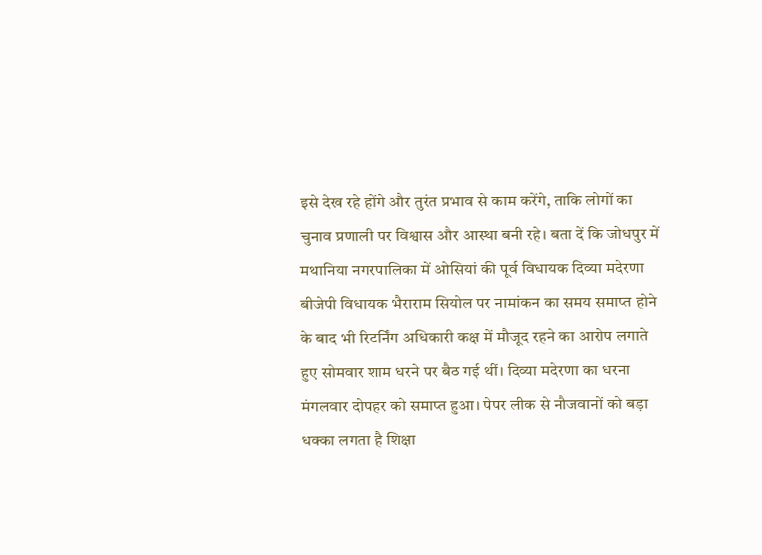इसे देख रहे होंगे और तुरंत प्रभाव से काम करेंगे, ताकि लोगों का चुनाव प्रणाली पर विश्वास और आस्था बनी रहे। बता दें कि जोधपुर में मथानिया नगरपालिका में ओसियां की पूर्व विधायक दिव्या मदेरणा बीजेपी विधायक भैराराम सियोल पर नामांकन का समय समाप्त होने के बाद भी रिटर्निंग अधिकारी कक्ष में मौजूद रहने का आरोप लगाते हुए सोमवार शाम धरने पर बैठ गई थीं। दिव्या मदेरणा का धरना मंगलवार दोपहर को समाप्त हुआ। पेपर लीक से नौजवानों को बड़ा धक्का लगता है शिक्षा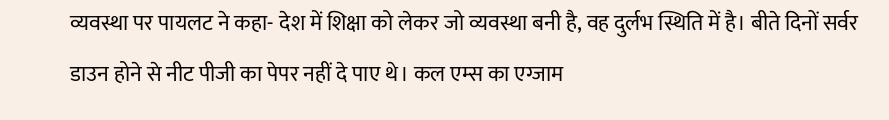व्यवस्था पर पायलट ने कहा- देश में शिक्षा को लेकर जो व्यवस्था बनी है, वह दुर्लभ स्थिति में है। बीते दिनों सर्वर डाउन होने से नीट पीजी का पेपर नहीं दे पाए थे। कल एम्स का एग्जाम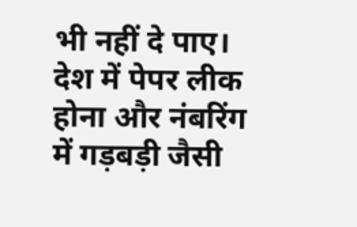भी नहीं दे पाए। देश में पेपर लीक होना और नंबरिंग में गड़बड़ी जैसी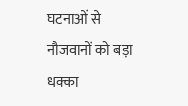घटनाओं से नौजवानों को बड़ा धक्का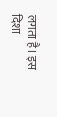लगता है। इस दिशा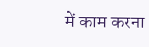में काम करना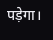पड़ेगा।